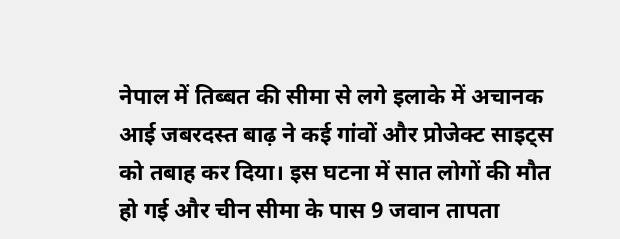नेपाल में तिब्बत की सीमा से लगे इलाके में अचानक आई जबरदस्त बाढ़ ने कई गांवों और प्रोजेक्ट साइट्स को तबाह कर दिया। इस घटना में सात लोगों की मौत हो गई और चीन सीमा के पास 9 जवान तापता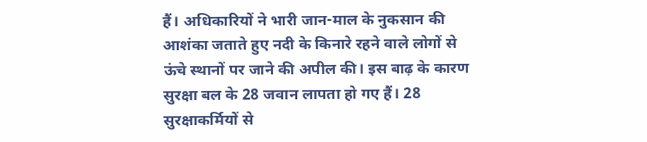हैं। अधिकारियों ने भारी जान-माल के नुकसान की आशंका जताते हुए नदी के किनारे रहने वाले लोगों से ऊंचे स्थानों पर जाने की अपील की। इस बाढ़ के कारण सुरक्षा बल के 28 जवान लापता हो गए हैं। 28 सुरक्षाकर्मियों से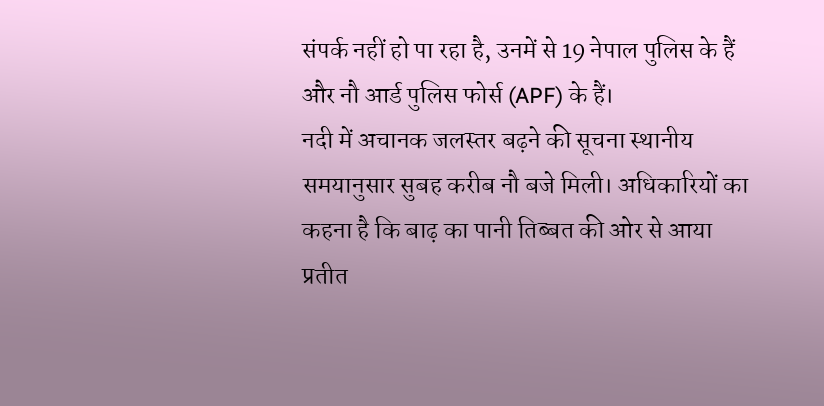संपर्क नहीं हो पा रहा है, उनमें से 19 नेपाल पुलिस के हैं और नौ आर्ड पुलिस फोर्स (APF) के हैं।
नदी में अचानक जलस्तर बढ़ने की सूचना स्थानीय समयानुसार सुबह करीब नौ बजे मिली। अधिकारियों का कहना है कि बाढ़ का पानी तिब्बत की ओर से आया प्रतीत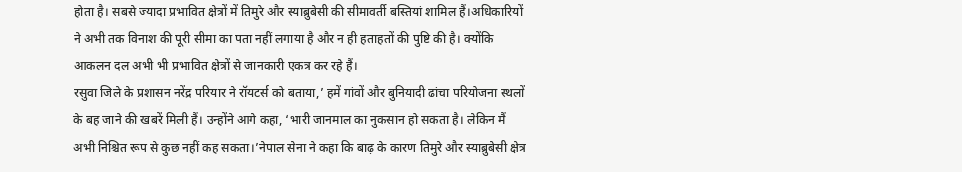होता है। सबसे ज्यादा प्रभावित क्षेत्रों में तिमुरे और स्याब्रुबेसी की सीमावर्ती बस्तियां शामिल हैं।अधिकारियों ने अभी तक विनाश की पूरी सीमा का पता नहीं लगाया है और न ही हताहतों की पुष्टि की है। क्योंकि आकलन दल अभी भी प्रभावित क्षेत्रों से जानकारी एकत्र कर रहे हैं।
रसुवा जिले के प्रशासन नरेंद्र परियार ने रॉयटर्स को बताया,’ हमें गांवों और बुनियादी ढांचा परियोजना स्थलों के बह जाने की खबरें मिली हैं। उन्होंने आगे कहा, ‘भारी जानमाल का नुकसान हो सकता है। लेकिन मैं अभी निश्चित रूप से कुछ नहीं कह सकता।’नेपाल सेना ने कहा कि बाढ़ के कारण तिमुरे और स्याब्रुबेसी क्षेत्र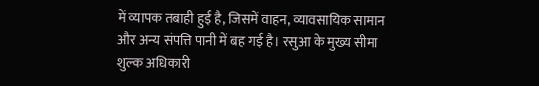में व्यापक तबाही हुई है, जिसमें वाहन, व्यावसायिक सामान और अन्य संपत्ति पानी में बह गई है। रसुआ के मुख्य सीमा शुल्क अधिकारी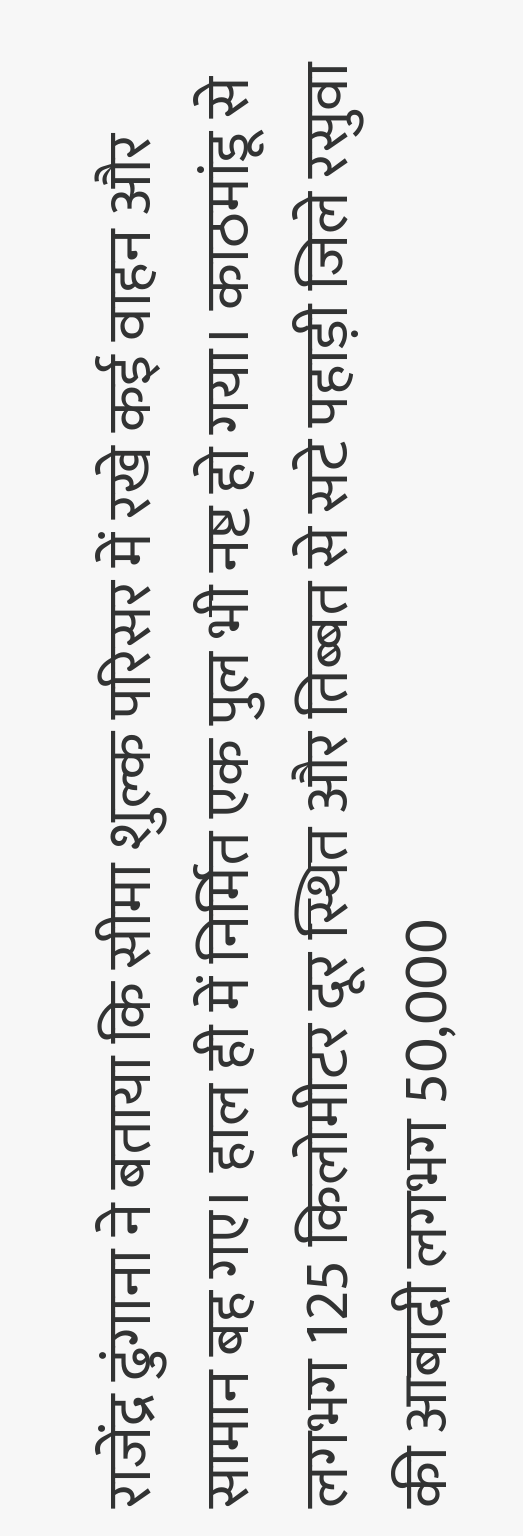राजेंद्र ढुंगाना ने बताया कि सीमा शुल्क परिसर में रखे कई वाहन और सामान बह गए। हाल ही में निर्मित एक पुल भी नष्ट हो गया। काठमांडू से लगभग 125 किलोमीटर दूर स्थित और तिब्बत से सटे पहाड़ी जिले रसुवा की आबादी लगभग 50,000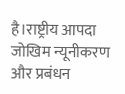है।राष्ट्रीय आपदा जोखिम न्यूनीकरण और प्रबंधन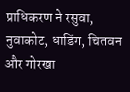प्राधिकरण ने रसुवा, नुवाकोट, धाडिंग, चितवन और गोरखा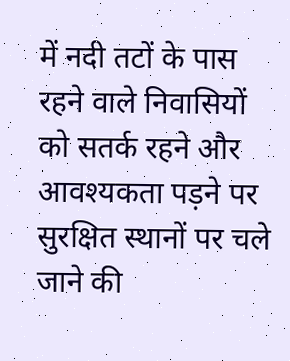में नदी तटों के पास रहने वाले निवासियों को सतर्क रहने और आवश्यकता पड़ने पर सुरक्षित स्थानों पर चले जाने की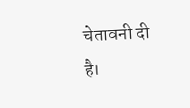चेतावनी दी है।